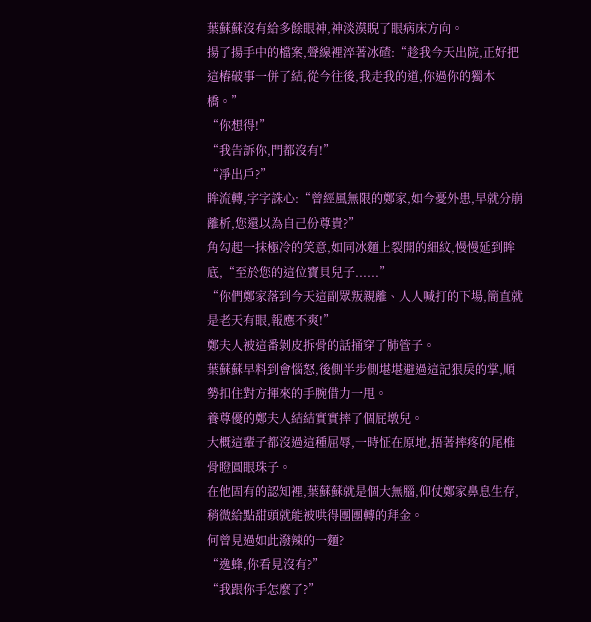葉蘇蘇沒有給多餘眼神,神淡漠睨了眼病床方向。
揚了揚手中的檔案,聲線裡淬著冰碴:“趁我今天出院,正好把這樁破事一併了結,從今往後,我走我的道,你過你的獨木橋。”
“你想得!”
“我告訴你,門都沒有!”
“凈出戶?”
眸流轉,字字誅心:“曾經風無限的鄭家,如今憂外患,早就分崩離析,您還以為自己份尊貴?”
角勾起一抹極冷的笑意,如同冰麵上裂開的細紋,慢慢延到眸底,“至於您的這位寶貝兒子......”
“你們鄭家落到今天這副眾叛親離、人人喊打的下場,簡直就是老天有眼,報應不爽!”
鄭夫人被這番剝皮拆骨的話捅穿了肺管子。
葉蘇蘇早料到會惱怒,後側半步側堪堪避過這記狠戾的掌,順勢扣住對方揮來的手腕借力一甩。
養尊優的鄭夫人結結實實摔了個屁墩兒。
大概這輩子都沒過這種屈辱,一時怔在原地,捂著摔疼的尾椎骨瞪圓眼珠子。
在他固有的認知裡,葉蘇蘇就是個大無腦,仰仗鄭家鼻息生存,稍微給點甜頭就能被哄得團團轉的拜金。
何曾見過如此潑辣的一麵?
“逸蜂,你看見沒有?”
“我跟你手怎麼了?”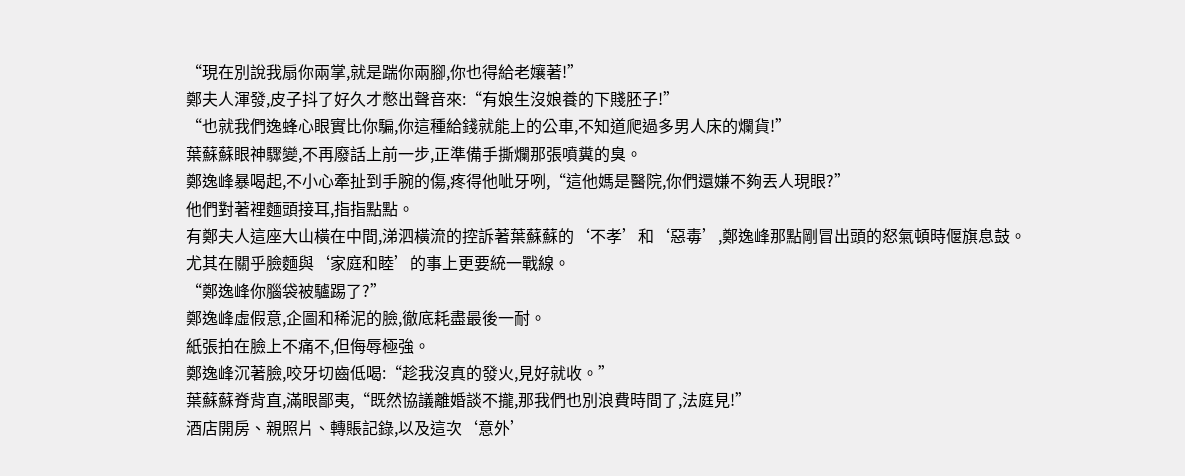“現在別說我扇你兩掌,就是踹你兩腳,你也得給老孃著!”
鄭夫人渾發,皮子抖了好久才憋出聲音來:“有娘生沒娘養的下賤胚子!”
“也就我們逸蜂心眼實比你騙,你這種給錢就能上的公車,不知道爬過多男人床的爛貨!”
葉蘇蘇眼神驟變,不再廢話上前一步,正準備手撕爛那張噴糞的臭。
鄭逸峰暴喝起,不小心牽扯到手腕的傷,疼得他呲牙咧,“這他媽是醫院,你們還嫌不夠丟人現眼?”
他們對著裡麵頭接耳,指指點點。
有鄭夫人這座大山橫在中間,涕泗橫流的控訴著葉蘇蘇的‘不孝’和‘惡毒’,鄭逸峰那點剛冒出頭的怒氣頓時偃旗息鼓。
尤其在關乎臉麵與‘家庭和睦’的事上更要統一戰線。
“鄭逸峰你腦袋被驢踢了?”
鄭逸峰虛假意,企圖和稀泥的臉,徹底耗盡最後一耐。
紙張拍在臉上不痛不,但侮辱極強。
鄭逸峰沉著臉,咬牙切齒低喝:“趁我沒真的發火,見好就收。”
葉蘇蘇脊背直,滿眼鄙夷,“既然協議離婚談不攏,那我們也別浪費時間了,法庭見!”
酒店開房、親照片、轉賬記錄,以及這次‘意外’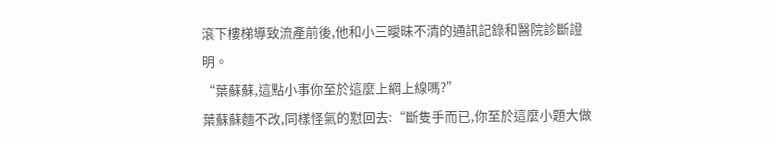滾下樓梯導致流產前後,他和小三曖昧不清的通訊記錄和醫院診斷證明。
“葉蘇蘇,這點小事你至於這麼上綱上線嗎?”
葉蘇蘇麵不改,同樣怪氣的懟回去:“斷隻手而已,你至於這麼小題大做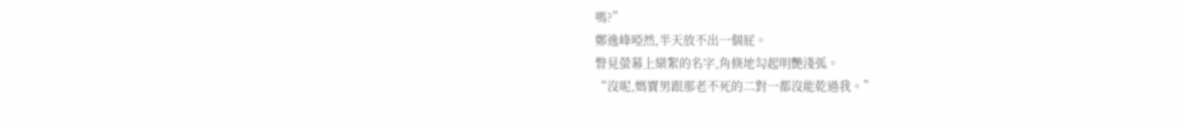嗎?”
鄭逸峰啞然,半天放不出一個屁。
瞥見螢幕上欒絮的名字,角倏地勾起明艷淺弧。
“沒呢,媽寶男跟那老不死的二對一都沒能乾過我。”